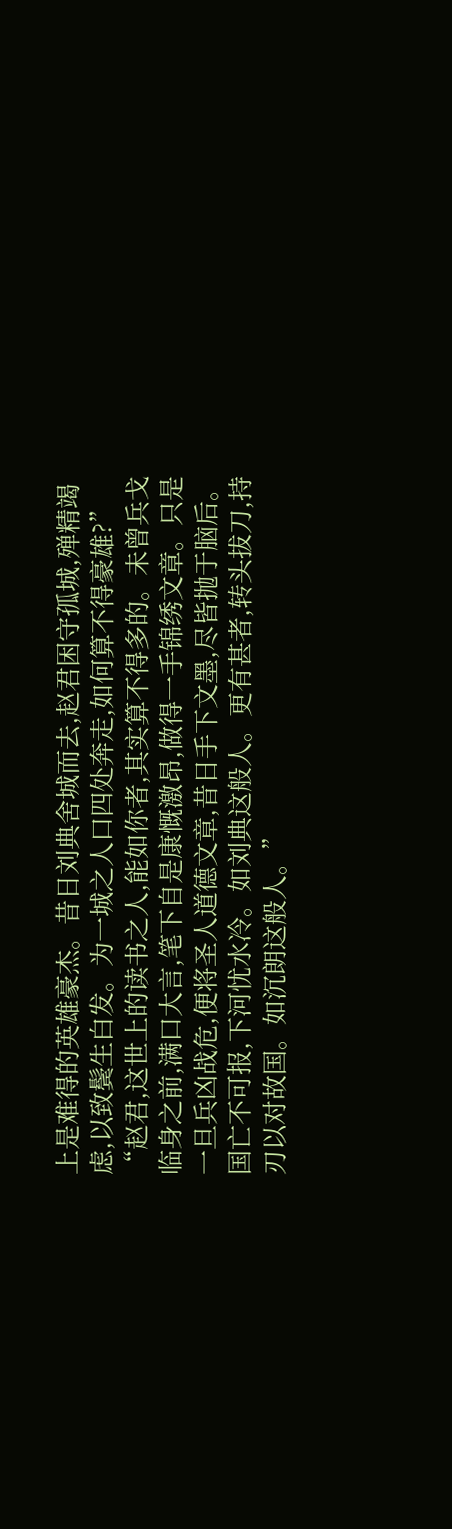上是难得的英雄豪杰。昔日刘典舍城而去,赵君困守孤城,殚精竭虑,以致鬓生白发。为一城之人口四处奔走,如何算不得豪雄?”
“赵君,这世上的读书之人,能如你者,其实算不得多的。未曾兵戈临身之前,满口大言,笔下自是康慨激昂,做得一手锦绣文章。只是一旦兵凶战危,便将圣人道德文章,昔日手下文墨,尽皆抛于脑后。国亡不可报,下河忧水冷。如刘典这般人。更有甚者,转头拔刀,持刃以对故国。如沉朗这般人。”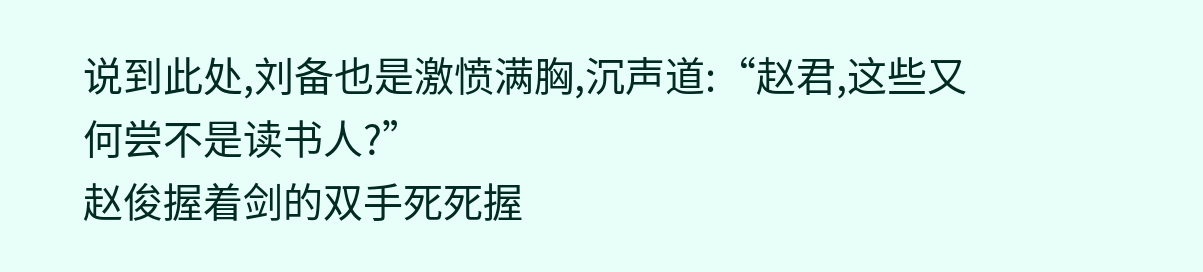说到此处,刘备也是激愤满胸,沉声道:“赵君,这些又何尝不是读书人?”
赵俊握着剑的双手死死握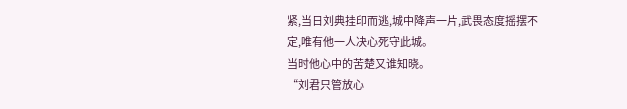紧,当日刘典挂印而逃,城中降声一片,武畏态度摇摆不定,唯有他一人决心死守此城。
当时他心中的苦楚又谁知晓。
“刘君只管放心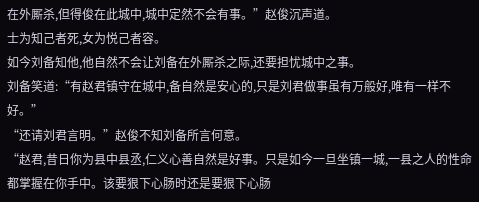在外厮杀,但得俊在此城中,城中定然不会有事。”赵俊沉声道。
士为知己者死,女为悦己者容。
如今刘备知他,他自然不会让刘备在外厮杀之际,还要担忧城中之事。
刘备笑道:“有赵君镇守在城中,备自然是安心的,只是刘君做事虽有万般好,唯有一样不好。”
“还请刘君言明。”赵俊不知刘备所言何意。
“赵君,昔日你为县中县丞,仁义心善自然是好事。只是如今一旦坐镇一城,一县之人的性命都掌握在你手中。该要狠下心肠时还是要狠下心肠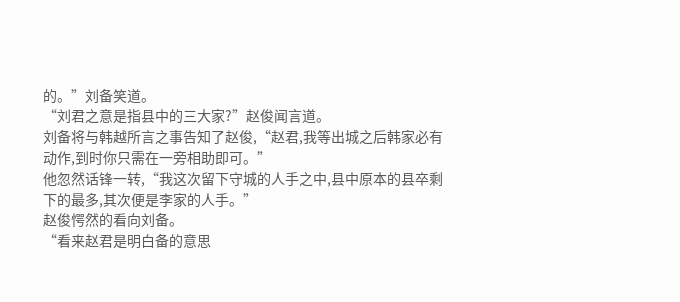的。”刘备笑道。
“刘君之意是指县中的三大家?”赵俊闻言道。
刘备将与韩越所言之事告知了赵俊,“赵君,我等出城之后韩家必有动作,到时你只需在一旁相助即可。”
他忽然话锋一转,“我这次留下守城的人手之中,县中原本的县卒剩下的最多,其次便是李家的人手。”
赵俊愕然的看向刘备。
“看来赵君是明白备的意思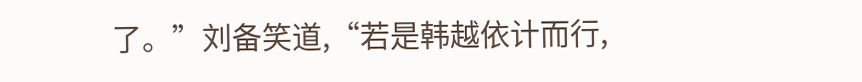了。”刘备笑道,“若是韩越依计而行,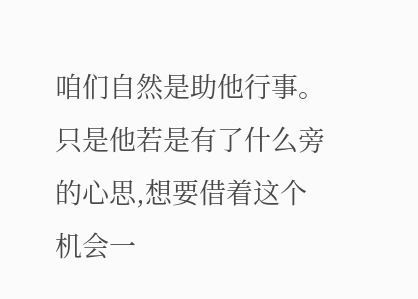咱们自然是助他行事。只是他若是有了什么旁的心思,想要借着这个机会一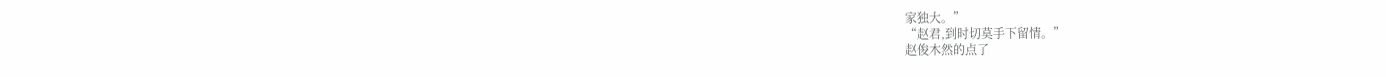家独大。”
“赵君,到时切莫手下留情。”
赵俊木然的点了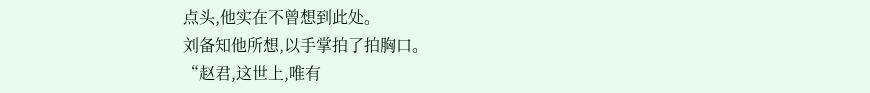点头,他实在不曾想到此处。
刘备知他所想,以手掌拍了拍胸口。
“赵君,这世上,唯有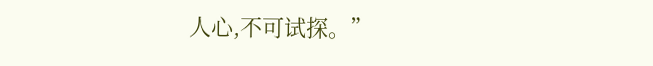人心,不可试探。”